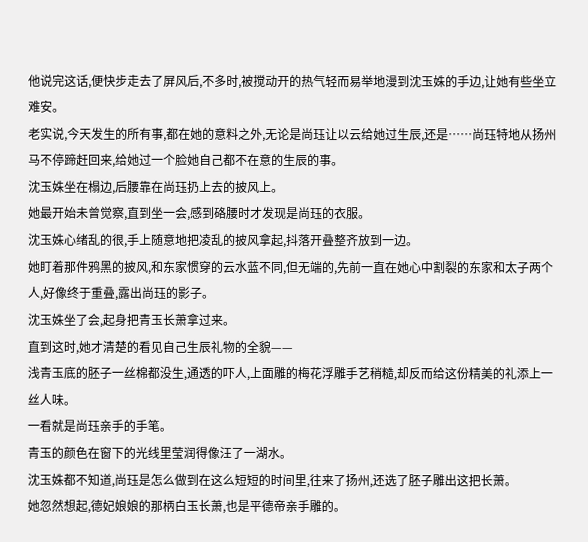他说完这话,便快步走去了屏风后,不多时,被搅动开的热气轻而易举地漫到沈玉姝的手边,让她有些坐立难安。
老实说,今天发生的所有事,都在她的意料之外,无论是尚珏让以云给她过生辰,还是……尚珏特地从扬州马不停蹄赶回来,给她过一个脸她自己都不在意的生辰的事。
沈玉姝坐在榻边,后腰靠在尚珏扔上去的披风上。
她最开始未曾觉察,直到坐一会,感到硌腰时才发现是尚珏的衣服。
沈玉姝心绪乱的很,手上随意地把凌乱的披风拿起,抖落开叠整齐放到一边。
她盯着那件鸦黑的披风,和东家惯穿的云水蓝不同,但无端的,先前一直在她心中割裂的东家和太子两个人,好像终于重叠,露出尚珏的影子。
沈玉姝坐了会,起身把青玉长萧拿过来。
直到这时,她才清楚的看见自己生辰礼物的全貌——
浅青玉底的胚子一丝棉都没生,通透的吓人,上面雕的梅花浮雕手艺稍糙,却反而给这份精美的礼添上一丝人味。
一看就是尚珏亲手的手笔。
青玉的颜色在窗下的光线里莹润得像汪了一湖水。
沈玉姝都不知道,尚珏是怎么做到在这么短短的时间里,往来了扬州,还选了胚子雕出这把长萧。
她忽然想起,德妃娘娘的那柄白玉长萧,也是平德帝亲手雕的。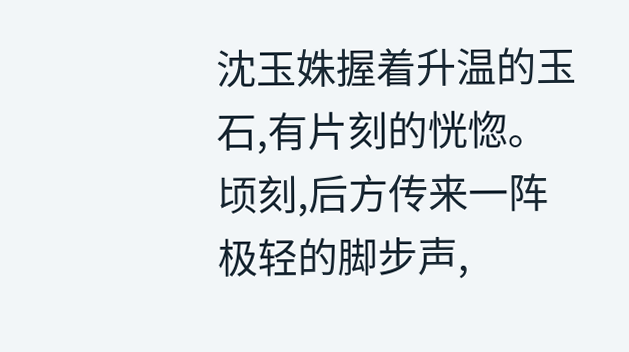沈玉姝握着升温的玉石,有片刻的恍惚。
顷刻,后方传来一阵极轻的脚步声,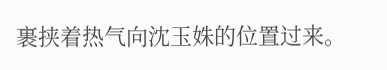裹挟着热气向沈玉姝的位置过来。